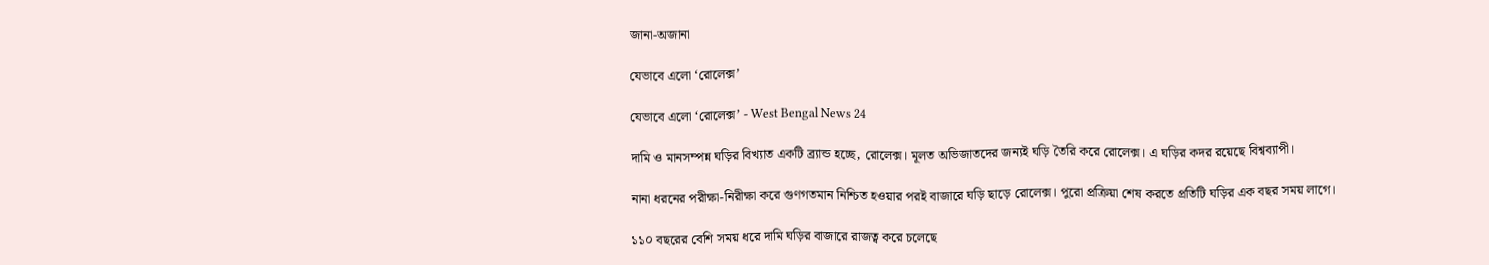জানা-অজানা

যেভাবে এলো ‘রোলেক্স’

যেভাবে এলো ‘রোলেক্স’ - West Bengal News 24

দামি ও মানসম্পন্ন ঘড়ির বিখ্যাত একটি ব্র্যান্ড হচ্ছে, রোলেক্স। মূলত অভিজাতদের জন্যই ঘড়ি তৈরি করে রোলেক্স। এ ঘড়ির কদর রয়েছে বিশ্বব্যাপী।

নানা ধরনের পরীক্ষা-নিরীক্ষা করে গুণগতমান নিশ্চিত হওয়ার পরই বাজারে ঘড়ি ছাড়ে রোলেক্স। পুরো প্রক্রিয়া শেষ করতে প্রতিটি ঘড়ির এক বছর সময় লাগে।

১১০ বছরের বেশি সময় ধরে দামি ঘড়ির বাজারে রাজত্ব করে চলেছে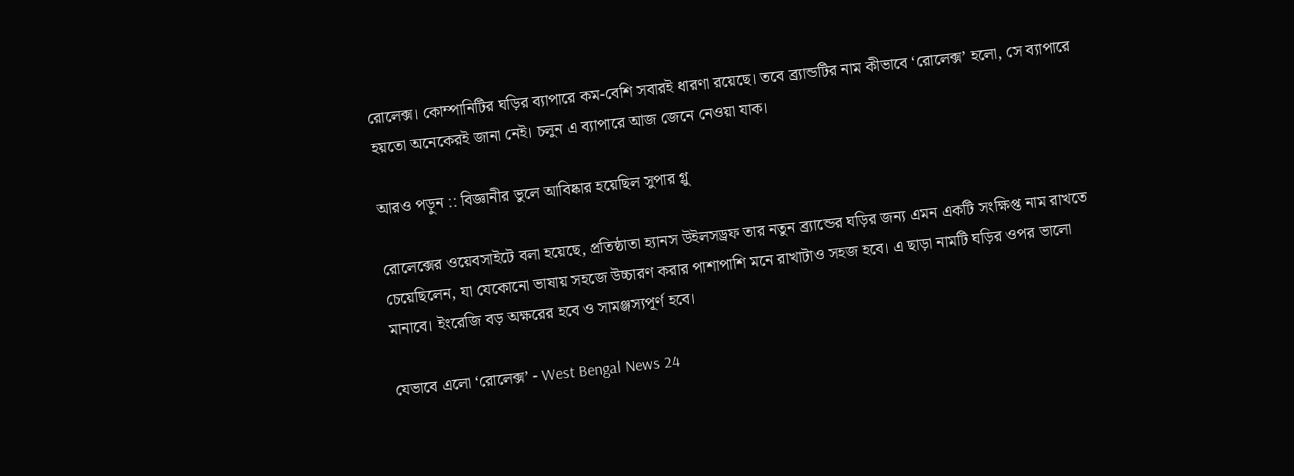রোলেক্স। কোম্পানিটির ঘড়ির ব্যাপারে কম-বেশি সবারই ধারণা রয়েছে। তবে ব্র্যান্ডটির নাম কীভাবে ‘রোলেক্স’ হলো, সে ব্যাপারে হয়তো অনেকেরই জানা নেই। চলুন এ ব্যাপারে আজ জেনে নেওয়া যাক।

আরও পড়ুন :: বিজ্ঞানীর ভুলে আবিষ্কার হয়েছিল সুপার গ্লু

রোলেক্সের ওয়েবসাইটে বলা হয়েছে, প্রতিষ্ঠাতা হ্যানস উইলসড্রফ তার নতুন ব্র্যান্ডের ঘড়ির জন্য এমন একটি সংক্ষিপ্ত নাম রাখতে চেয়েছিলেন, যা যেকোনো ভাষায় সহজে উচ্চারণ করার পাশাপাশি মনে রাখাটাও সহজ হবে। এ ছাড়া নামটি ঘড়ির ওপর ভালো মানাবে। ইংরেজি বড় অক্ষরের হবে ও সামঞ্জস্যপূর্ণ হবে।

যেভাবে এলো ‘রোলেক্স’ - West Bengal News 24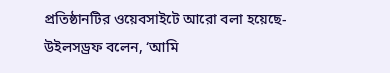প্রতিষ্ঠানটির ওয়েবসাইটে আরো বলা হয়েছে- উইলসড্রফ বলেন, ‘আমি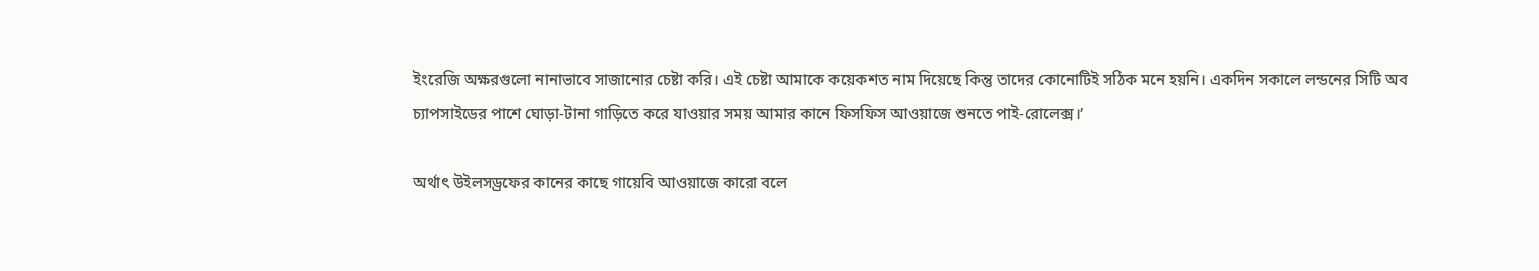ইংরেজি অক্ষরগুলো নানাভাবে সাজানোর চেষ্টা করি। এই চেষ্টা আমাকে কয়েকশত নাম দিয়েছে কিন্তু তাদের কোনোটিই সঠিক মনে হয়নি। একদিন সকালে লন্ডনের সিটি অব চ্যাপসাইডের পাশে ঘোড়া-টানা গাড়িতে করে যাওয়ার সময় আমার কানে ফিসফিস আওয়াজে শুনতে পাই-রোলেক্স।’

অর্থাৎ উইলসড্রফের কানের কাছে গায়েবি আওয়াজে কারো বলে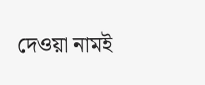দেওয়া নামই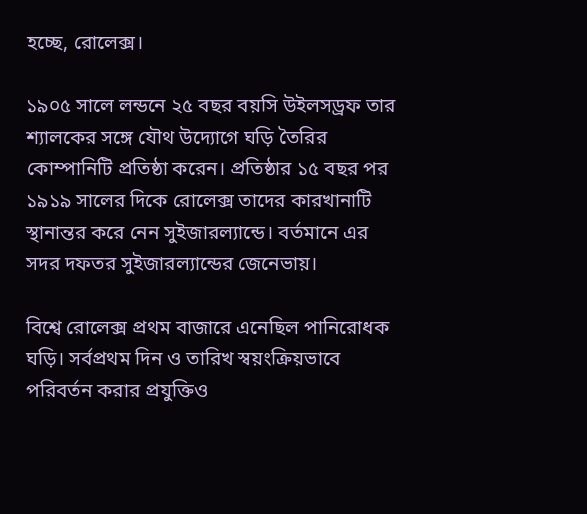হচ্ছে, রোলেক্স।

১৯০৫ সালে লন্ডনে ২৫ বছর বয়সি উইলসড্রফ তার শ্যালকের সঙ্গে যৌথ উদ্যোগে ঘড়ি তৈরির কোম্পানিটি প্রতিষ্ঠা করেন। প্রতিষ্ঠার ১৫ বছর পর ১৯১৯ সালের দিকে রোলেক্স তাদের কারখানাটি স্থানান্তর করে নেন সুইজারল্যান্ডে। বর্তমানে এর সদর দফতর সুইজারল্যান্ডের জেনেভায়।

বিশ্বে রোলেক্স প্রথম বাজারে এনেছিল পানিরোধক ঘড়ি। সর্বপ্রথম দিন ও তারিখ স্বয়ংক্রিয়ভাবে পরিবর্তন করার প্রযুক্তিও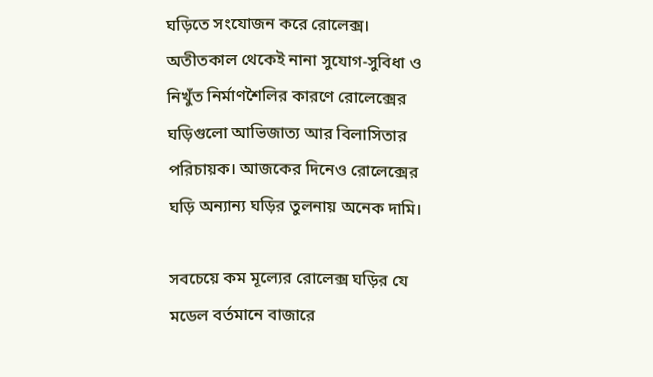ঘড়িতে সংযোজন করে রোলেক্স। অতীতকাল থেকেই নানা সুযোগ-সুবিধা ও নিখুঁত নির্মাণশৈলির কারণে রোলেক্সের ঘড়িগুলো আভিজাত্য আর বিলাসিতার পরিচায়ক। আজকের দিনেও রোলেক্সের ঘড়ি অন্যান্য ঘড়ির তুলনায় অনেক দামি।

সবচেয়ে কম মূল্যের রোলেক্স ঘড়ির যে মডেল বর্তমানে বাজারে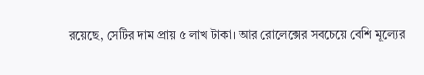রয়েছে, সেটির দাম প্রায় ৫ লাখ টাকা। আর রোলেক্সের সবচেয়ে বেশি মূল্যের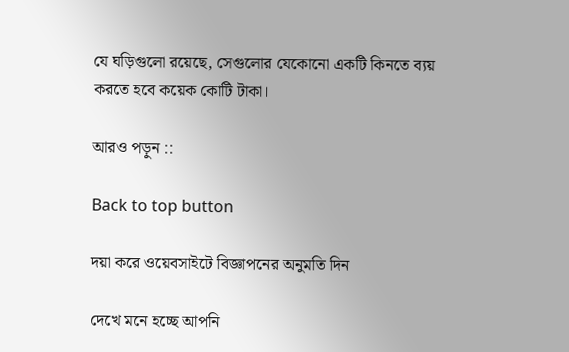যে ঘড়িগুলো রয়েছে, সেগুলোর যেকোনো একটি কিনতে ব্যয় করতে হবে কয়েক কোটি টাকা।

আরও পড়ুন ::

Back to top button

দয়া করে ওয়েবসাইটে বিজ্ঞাপনের অনুমতি দিন

দেখে মনে হচ্ছে আপনি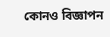কোনও বিজ্ঞাপন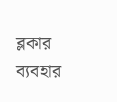ব্লকার ব্যবহার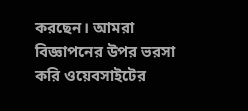করছেন। আমরা বিজ্ঞাপনের উপর ভরসা করি ওয়েবসাইটের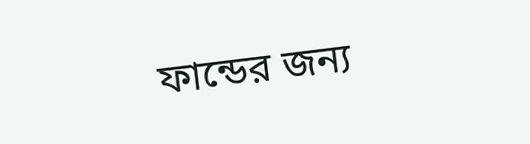ফান্ডের জন্য